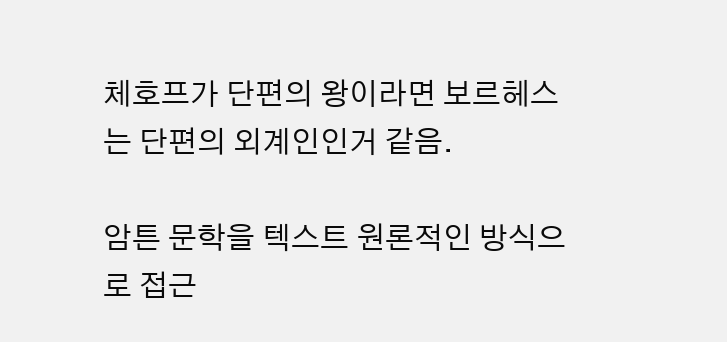체호프가 단편의 왕이라면 보르헤스는 단편의 외계인인거 같음.

암튼 문학을 텍스트 원론적인 방식으로 접근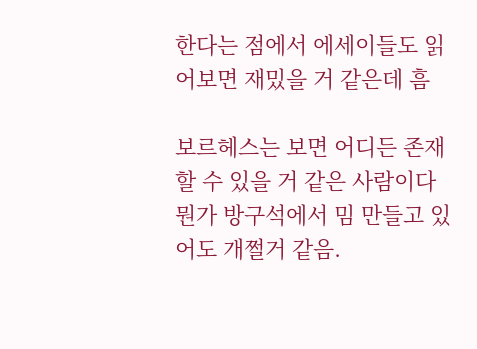한다는 점에서 에세이들도 읽어보면 재밌을 거 같은데 흠

보르헤스는 보면 어디든 존재할 수 있을 거 같은 사람이다 뭔가 방구석에서 밈 만들고 있어도 개쩔거 같음.